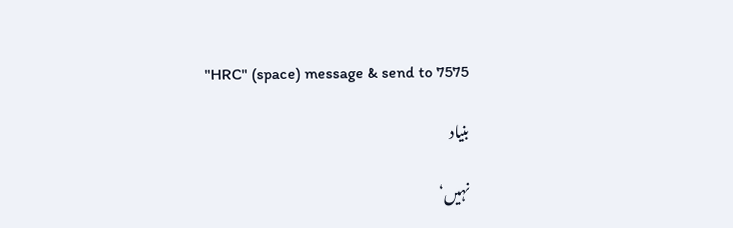"HRC" (space) message & send to 7575

بنیاد

نہیں‘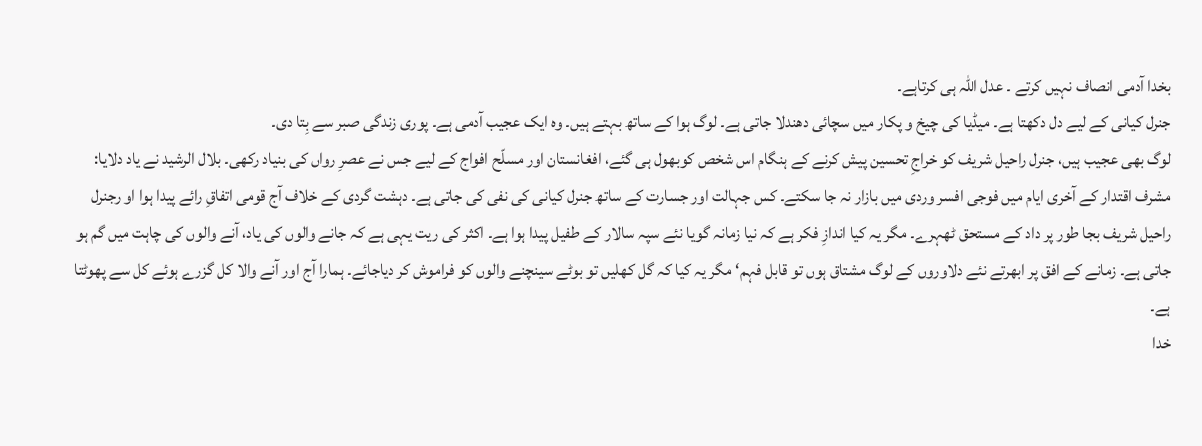بخدا آدمی انصاف نہیں کرتے ۔ عدل اللہ ہی کرتاہے۔
جنرل کیانی کے لیے دل دکھتا ہے۔ میڈیا کی چیخ و پکار میں سچائی دھندلا جاتی ہے۔ لوگ ہوا کے ساتھ بہتے ہیں۔ وہ ایک عجیب آدمی ہے۔ پوری زندگی صبر سے بِتا دی۔
لوگ بھی عجیب ہیں، جنرل راحیل شریف کو خراجِ تحسین پیش کرنے کے ہنگام اس شخص کوبھول ہی گئے، افغانستان اور مسلّح افواج کے لیے جس نے عصرِ رواں کی بنیاد رکھی۔ بلال الرشید نے یاد دلایا: مشرف اقتدار کے آخری ایام میں فوجی افسر وردی میں بازار نہ جا سکتے۔ کس جہالت اور جسارت کے ساتھ جنرل کیانی کی نفی کی جاتی ہے۔ دہشت گردی کے خلاف آج قومی اتفاقِ رائے پیدا ہوا او رجنرل راحیل شریف بجا طور پر داد کے مستحق ٹھہرے۔ مگر یہ کیا اندازِ فکر ہے کہ نیا زمانہ گویا نئے سپہ سالار کے طفیل پیدا ہوا ہے۔ اکثر کی ریت یہی ہے کہ جانے والوں کی یاد، آنے والوں کی چاہت میں گم ہو جاتی ہے۔ زمانے کے افق پر ابھرتے نئے دلاوروں کے لوگ مشتاق ہوں تو قابل فہم‘ مگر یہ کیا کہ گل کھلیں تو بوٹے سینچنے والوں کو فراموش کر دیاجائے۔ ہمارا آج اور آنے والا کل گزرے ہوئے کل سے پھوٹتا ہے۔
خدا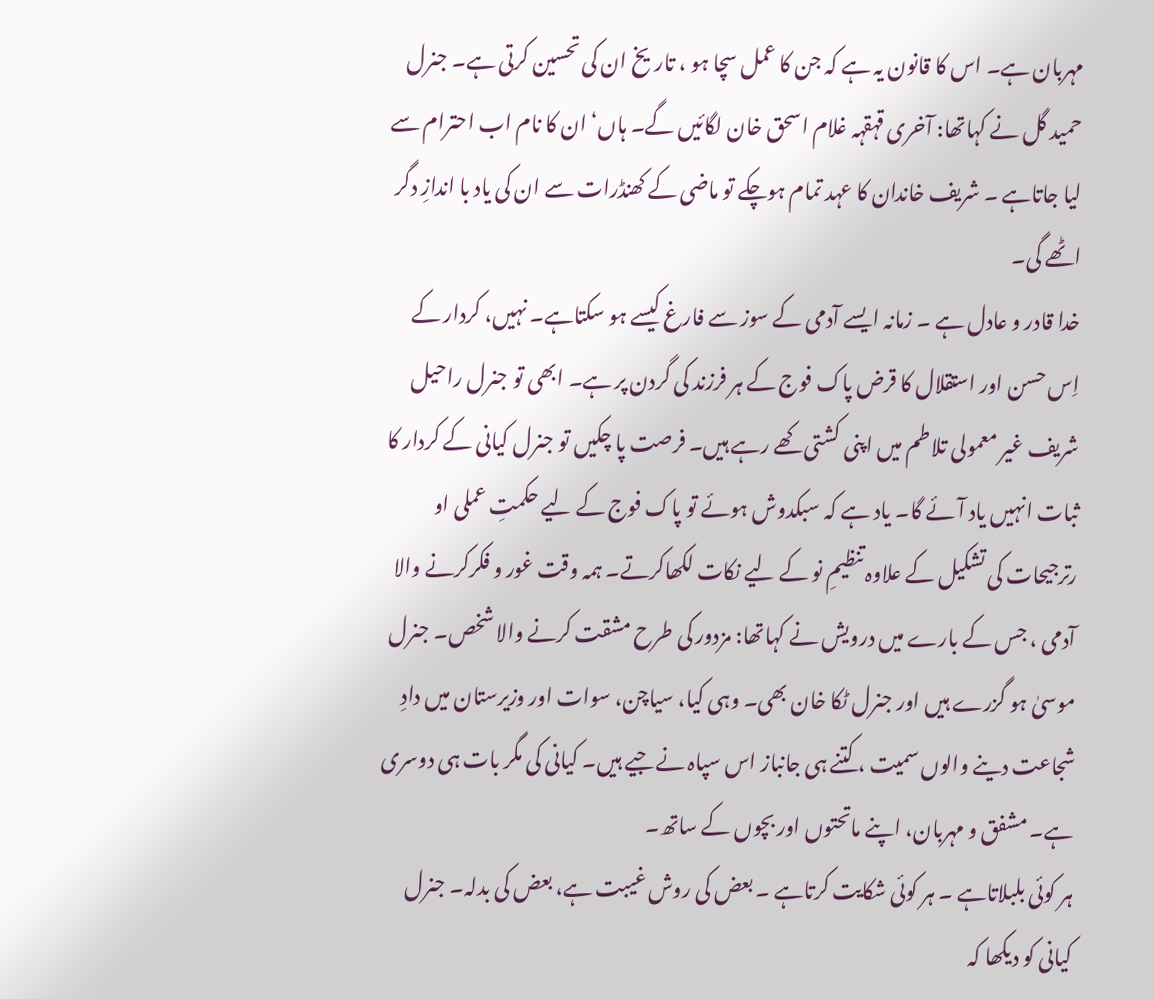مہربان ہے۔ اس کا قانون یہ ہے کہ جن کا عمل سچا ہو ، تاریخ ان کی تحسین کرتی ہے۔ جنرل حمید گل نے کہاتھا: آخری قہقہہ غلام اسحق خان لگائیں گے۔ ہاں‘ ان کا نام اب احترام سے لیا جاتاہے ۔ شریف خاندان کا عہد تمام ہوچکے تو ماضی کے کھنڈرات سے ان کی یاد با اندازِ دگر اٹھے گی۔
خدا قادر و عادل ہے ۔ زمانہ ایسے آدمی کے سوز سے فارغ کیسے ہو سکتاہے۔ نہیں، کردار کے اِس حسن اور استقلال کا قرض پاک فوج کے ہر فرزند کی گردن پر ہے۔ ابھی تو جنرل راحیل
شریف غیر معمولی تلاطم میں اپنی کشتی کھے رہے ہیں۔ فرصت پا چکیں تو جنرل کیانی کے کردار کا ثبات انہیں یاد آئے گا۔ یاد ہے کہ سبکدوش ہوئے تو پاک فوج کے لیے حکمتِ عملی او رترجیحات کی تشکیل کے علاوہ تنظیمِ نو کے لیے نکات لکھاکرتے۔ ہمہ وقت غور و فکرکرنے والا آدمی ، جس کے بارے میں درویش نے کہاتھا: مزدور کی طرح مشقت کرنے والا شخص۔ جنرل موسیٰ ہو گزرے ہیں اور جنرل ٹکا خان بھی۔ وہی کیا، سیاچن، سوات اور وزیرستان میں دادِ شجاعت دینے والوں سمیت ، کتنے ہی جانباز اس سپاہ نے جیے ہیں۔ کیانی کی مگر بات ہی دوسری ہے۔ مشفق و مہربان، اپنے ماتحتوں اور بچوں کے ساتھ۔
ہر کوئی بلبلاتاہے ۔ ہر کوئی شکایت کرتاہے ۔ بعض کی روش غیبت ہے، بعض کی بدلہ۔ جنرل کیانی کو دیکھا کہ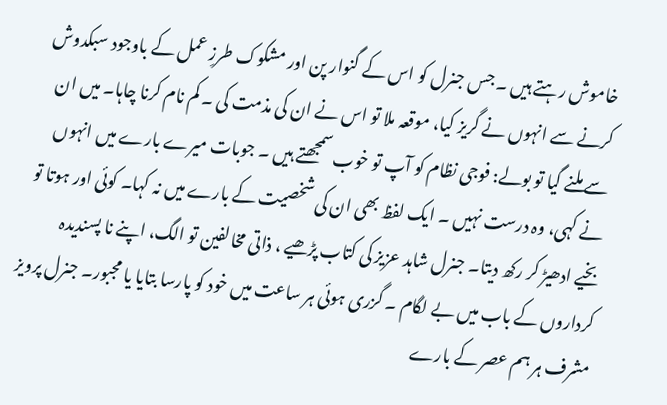خاموش رہتے ہیں ۔ جس جنرل کو اس کے گنوار پن اور مشکوک طرزِ عمل کے باوجود سبکدوش کرنے سے انہوں نے گریز کیا، موقعہ ملا تو اس نے ان کی مذمت کی ۔ کم نام کرنا چاہا۔ میں ان سے ملنے گیا تو بولے: فوجی نظام کو آپ تو خوب سمجھتے ہیں ۔ جوبات میرے بارے میں انہوں نے کہی، وہ درست نہیں ۔ ایک لفظ بھی ان کی شخصیت کے بارے میں نہ کہا۔ کوئی اور ہوتا تو بخیے ادھیڑ کر رکھ دیتا۔ جنرل شاہد عزیز کی کتاب پڑھیے ، ذاتی مخالفین تو الگ، اپنے نا پسندیدہ کرداروں کے باب میں بے لگام ۔ گزری ہوئی ہر ساعت میں خود کو پارسا بتایا یا مجبور۔ جنرل پرویز مشرف ہر ہم عصر کے بارے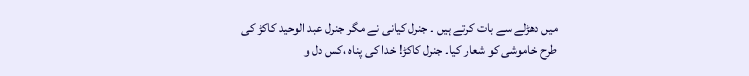میں دھڑلے سے بات کرتے ہیں ۔ جنرل کیانی نے مگر جنرل عبد الوحید کاکڑ کی
طرح خاموشی کو شعار کیا۔ جنرل کاکڑ! خدا کی پناہ ،کس دل و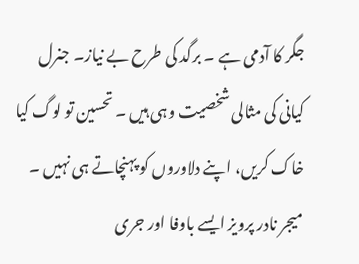جگر کا آدمی ہے ۔ برگد کی طرح بے نیاز۔ جنرل کیانی کی مثالی شخصیت وہی ہیں ۔ تحسین تو لوگ کیا خاک کریں، اپنے دلاوروں کو پہنچاتے ہی نہیں ۔ میجر نادر پرویز ایسے باوفا اور جری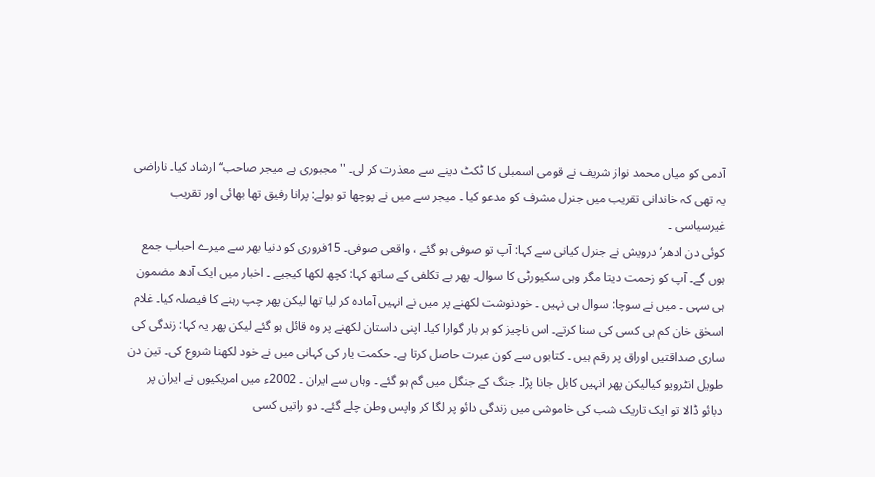آدمی کو میاں محمد نواز شریف نے قومی اسمبلی کا ٹکٹ دینے سے معذرت کر لی۔ ''مجبوری ہے میجر صاحب‘‘ ارشاد کیا۔ ناراضی یہ تھی کہ خاندانی تقریب میں جنرل مشرف کو مدعو کیا ۔ میجر سے میں نے پوچھا تو بولے: پرانا رفیق تھا بھائی اور تقریب غیرسیاسی ۔
کوئی دن ادھر‘ درویش نے جنرل کیانی سے کہا: آپ تو صوفی ہو گئے ، واقعی صوفی۔ 15فروری کو دنیا بھر سے میرے احباب جمع ہوں گے۔ آپ کو زحمت دیتا مگر وہی سکیورٹی کا سوال۔ پھر بے تکلفی کے ساتھ کہا: کچھ لکھا کیجیے ۔ اخبار میں ایک آدھ مضمون ہی سہی ۔ میں نے سوچا: سوال ہی نہیں ۔ خودنوشت لکھنے پر میں نے انہیں آمادہ کر لیا تھا لیکن پھر چپ رہنے کا فیصلہ کیا۔ غلام اسحٰق خان کم ہی کسی کی سنا کرتے۔ اس ناچیز کو ہر بار گوارا کیا۔ اپنی داستان لکھنے پر وہ قائل ہو گئے لیکن پھر یہ کہا: زندگی کی ساری صداقتیں اوراق پر رقم ہیں ۔ کتابوں سے کون عبرت حاصل کرتا ہے۔ حکمت یار کی کہانی میں نے خود لکھنا شروع کی۔ تین دن طویل انٹرویو کیالیکن پھر انہیں کابل جانا پڑا۔ جنگ کے جنگل میں گم ہو گئے ۔ وہاں سے ایران ۔ 2002ء میں امریکیوں نے ایران پر دبائو ڈالا تو ایک تاریک شب کی خاموشی میں زندگی دائو پر لگا کر واپس وطن چلے گئے۔ دو راتیں کسی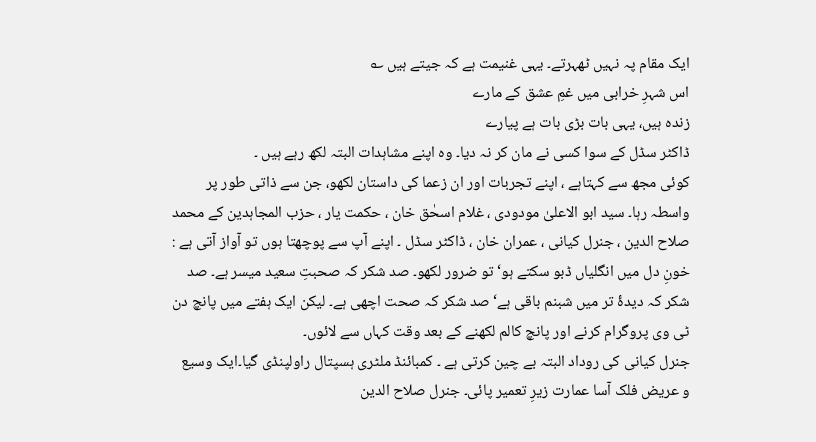ایک مقام پہ نہیں ٹھہرتے۔ یہی غنیمت ہے کہ جیتے ہیں ؎
اس شہرِ خرابی میں غمِ عشق کے مارے
زندہ ہیں، یہی بات بڑی بات ہے پیارے
ڈاکٹر سڈل کے سوا کسی نے مان کر نہ دیا۔ وہ اپنے مشاہدات البتہ لکھ رہے ہیں ۔
کوئی مجھ سے کہتاہے ، اپنے تجربات اور ان زعما کی داستان لکھو، جن سے ذاتی طور پر واسطہ رہا۔ سید ابو الاعلیٰ مودودی ، غلام اسحٰق خان ، حکمت یار ، حزب المجاہدین کے محمد صلاح الدین ، جنرل کیانی ، عمران خان ، ڈاکٹر سڈل ۔ اپنے آپ سے پوچھتا ہوں تو آواز آتی ہے : خونِ دل میں انگلیاں ڈبو سکتے ہو‘ تو ضرور لکھو۔ صد شکر کہ صحبتِ سعید میسر ہے۔ صد شکر کہ دیدۂ تر میں شبنم باقی ہے‘ صد شکر کہ صحت اچھی ہے۔ لیکن ایک ہفتے میں پانچ دن ٹی وی پروگرام کرنے اور پانچ کالم لکھنے کے بعد وقت کہاں سے لائوں۔
جنرل کیانی کی روداد البتہ بے چین کرتی ہے ۔ کمبائنڈ ملٹری ہسپتال راولپنڈی گیا۔ایک وسیع و عریض فلک آسا عمارت زیرِ تعمیر پائی۔ جنرل صلاح الدین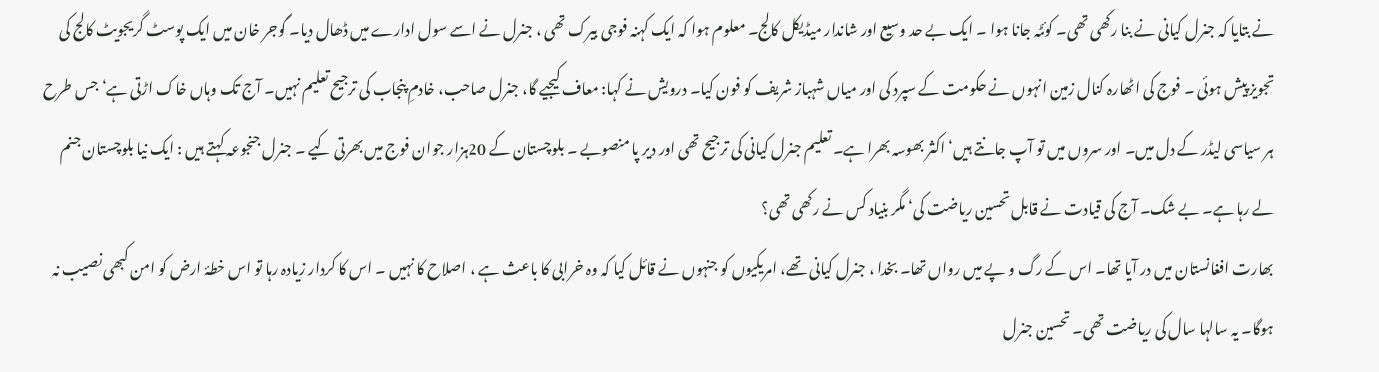نے بتایا کہ جنرل کیانی نے بنا رکھی تھی۔ کوئٹہ جانا ہوا ۔ ایک بے حد وسیع اور شاندار میڈیکل کالج۔ معلوم ہوا کہ ایک کہنہ فوجی بیرک تھی ، جنرل نے اسے سول ادارے میں ڈھال دیا۔ گوجر خان میں ایک پوسٹ گریجویٹ کالج کی تجویز پیش ہوئی ۔ فوج کی اٹھارہ کنال زمین انہوں نے حکومت کے سپرد کی اور میاں شہباز شریف کو فون کیا۔ درویش نے کہا: معاف کیجیے گا، جنرل صاحب، خادمِ پنجاب کی ترجیح تعلیم نہیں۔ آج تک وہاں خاک اڑتی ہے‘ جس طرح ہر سیاسی لیڈر کے دل میں۔ اور سروں میں تو آپ جانتے ہیں‘ اکثر بھوسہ بھرا ہے۔ تعلیم جنرل کیانی کی ترجیح تھی اور دیر پا منصوبے ۔ بلوچستان کے 20ہزار جوان فوج میں بھرتی کیے ۔ جنرل جنجوعہ کہتے ہیں : ایک نیا بلوچستان جنم لے رہا ہے۔ بے شک۔ آج کی قیادت نے قابل تحسین ریاضت کی‘ مگر بنیاد کس نے رکھی تھی؟
بھارت افغانستان میں در آیا تھا۔ اس کے رگ و پے میں رواں تھا۔ بخدا ، جنرل کیانی تھے، امریکیوں کو جنہوں نے قائل کیا کہ وہ خرابی کا باعث ہے ، اصلاح کا نہیں ۔ اس کا کردار زیادہ رہا تو اس خطۂ ارض کو امن کبھی نصیب نہ ہوگا۔ یہ سالہا سال کی ریاضت تھی۔ تحسین جنرل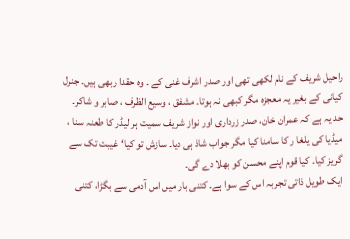راحیل شریف کے نام لکھی تھی اور صدر اشرف غنی کے ۔ وہ حقدا ربھی ہیں۔ جنرل کیانی کے بغیر یہ معجزہ مگر کبھی نہ ہوتا۔ مشفق ، وسیع الظرف ، صابر و شاکر۔ حد یہ ہے کہ عمران خان، صدر زرداری اور نواز شریف سمیت ہر لیڈر کا طعنہ سنا ، میڈیا کی یلغا ر کا سامنا کیا مگر جواب شاذ ہی دیا۔ سازش تو کیا‘ غیبت تک سے گریز کیا۔ کیا قوم اپنے محسن کو بھلا دے گی۔
ایک طویل ذاتی تجربہ اس کے سوا ہے۔ کتنی بار میں اس آدمی سے بگڑا، کتنی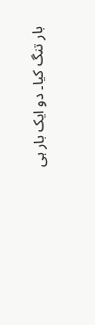بار تنگ کیا۔ دو ایک بار ہی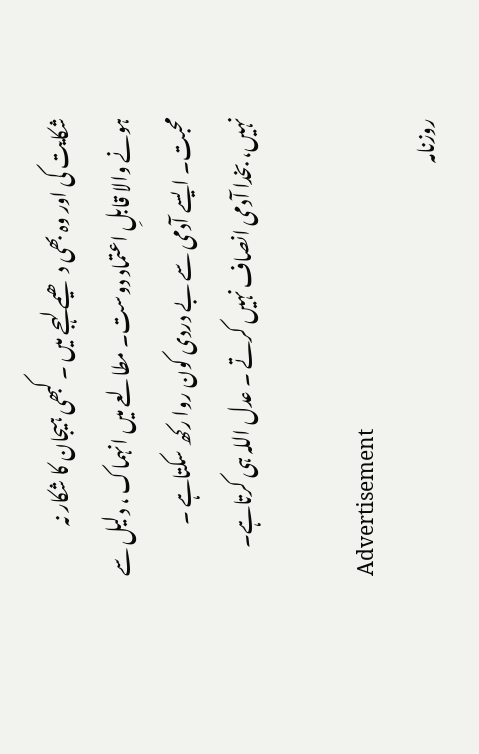شکایت کی اور وہ بھی دھیمے لہجے میں ۔ کبھی ہیجان کا شکار نہ ہونے والا قابلِ اعتماد دوست۔ مطالعے میں انہماک ، دلیل سے محبت۔ ایسے آدمی سے بے دردی کون روا رکھ سکتاہے ۔
نہیں، بخدا آدمی انصاف نہیں کرتے ۔ عدل اللہ ہی کرتاہے۔

Advertisement
روزنامہ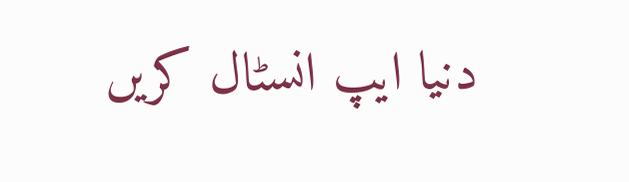دنیا ایپ انسٹال کریں